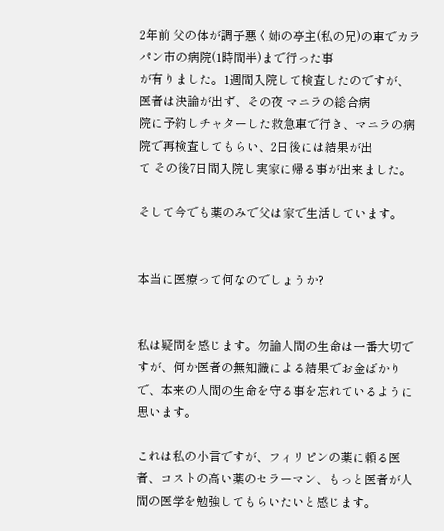2年前 父の体が調子悪く姉の亭主(私の兄)の車でカラパン市の病院(1時間半)まで行った事
が有りました。1週間入院して検査したのですが、医者は決論が出ず、その夜 マニラの総合病
院に予約しチャターした救急車で行き、マニラの病院で再検査してもらい、2日後には結果が出
て その後7日間入院し実家に帰る事が出来ました。

そして今でも薬のみで父は家で生活しています。


本当に医療って何なのでしょうか?


私は疑問を感じます。勿論人間の生命は一番大切ですが、何か医者の無知識による結果でお金ばかりで、本来の人間の生命を守る事を忘れているように思います。

これは私の小言ですが、フィリピンの薬に頼る医者、コストの高い薬のセラーマン、もっと医者が人間の医学を勉強してもらいたいと感じます。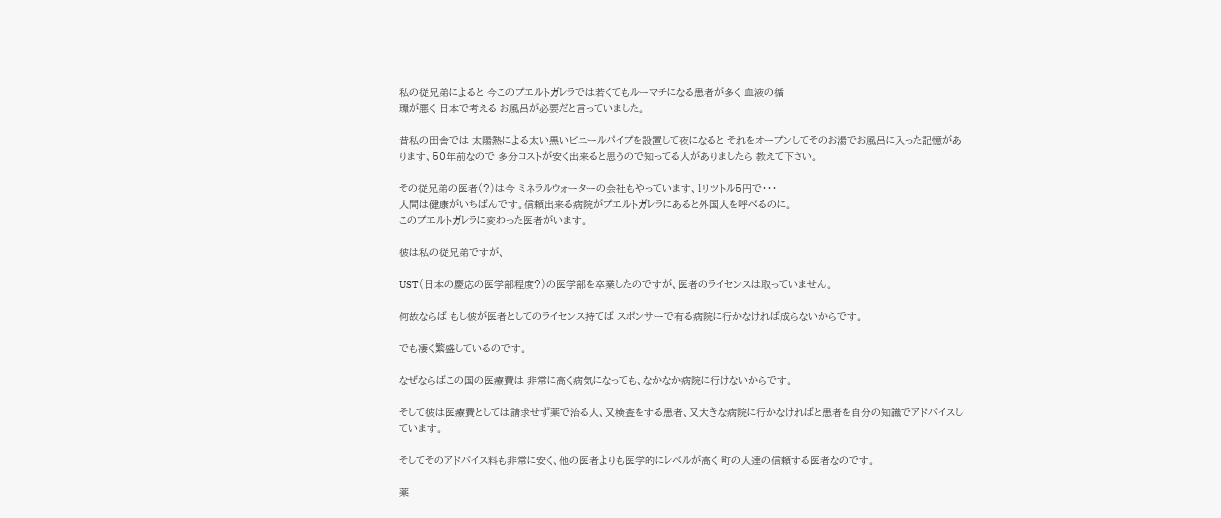私の従兄弟によると 今このプエルトガレラでは若くてもルーマチになる患者が多く 血液の循
環が悪く 日本で考える お風呂が必要だと言っていました。

昔私の田舎では 太陽熱による太い黒いビニールパイプを設置して夜になると それをオープンしてそのお湯でお風呂に入った記憶があります、50年前なので 多分コストが安く出来ると思うので知ってる人がありましたら 教えて下さい。

その従兄弟の医者(?)は今 ミネラルウォーターの会社もやっています、1リツトル5円で・・・
人間は健康がいちばんです。信頼出来る病院がプエルトガレラにあると外国人を呼べるのに。
このプエルトガレラに変わった医者がいます。

彼は私の従兄弟ですが、

UST(日本の慶応の医学部程度?)の医学部を卒業したのですが、医者のライセンスは取っていません。

何故ならば もし彼が医者としてのライセンス持てば スポンサーで有る病院に行かなければ成らないからです。

でも凄く繁盛しているのです。

なぜならばこの国の医療費は 非常に高く病気になっても、なかなか病院に行けないからです。

そして彼は医療費としては請求せず薬で治る人、又検査をする患者、又大きな病院に行かなければと患者を自分の知識でアドバイスしています。

そしてそのアドバイス料も非常に安く、他の医者よりも医学的にレベルが高く 町の人達の信頼する医者なのです。

薬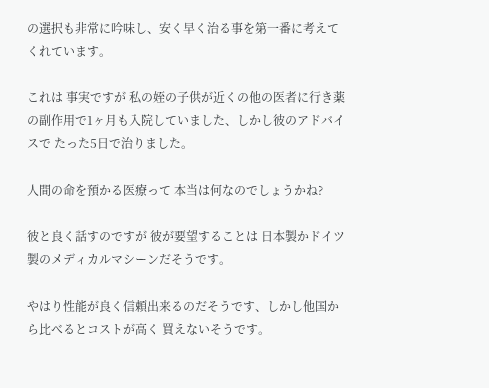の選択も非常に吟味し、安く早く治る事を第一番に考えてくれています。

これは 事実ですが 私の姪の子供が近くの他の医者に行き薬の副作用で1ヶ月も入院していました、しかし彼のアドバイスで たった5日で治りました。

人間の命を預かる医療って 本当は何なのでしょうかね?

彼と良く話すのですが 彼が要望することは 日本製かドイツ製のメディカルマシーンだそうです。

やはり性能が良く信頼出来るのだそうです、しかし他国から比べるとコストが高く 買えないそうです。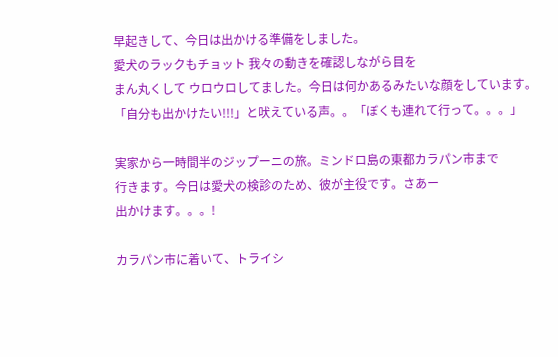早起きして、今日は出かける準備をしました。
愛犬のラックもチョット 我々の動きを確認しながら目を
まん丸くして ウロウロしてました。今日は何かあるみたいな顔をしています。
「自分も出かけたい!!!」と吠えている声。。「ぼくも連れて行って。。。」

実家から一時間半のジップーニの旅。ミンドロ島の東都カラパン市まで
行きます。今日は愛犬の検診のため、彼が主役です。さあー
出かけます。。。!

カラパン市に着いて、トライシ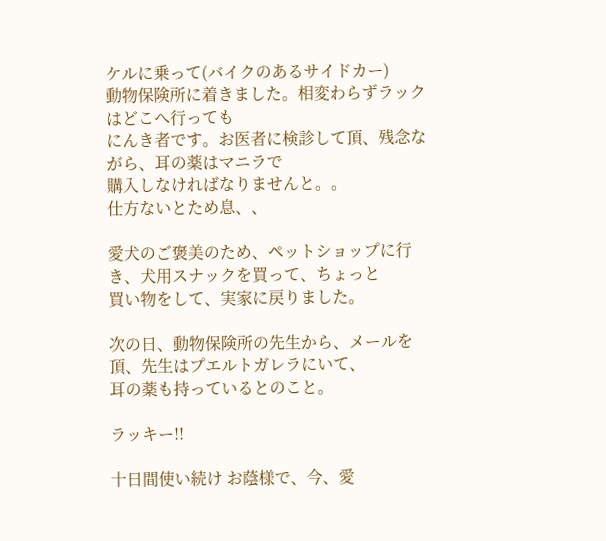ケルに乗って(バイクのあるサイドカー)
動物保険所に着きました。相変わらずラックはどこへ行っても
にんき者です。お医者に検診して頂、残念ながら、耳の薬はマニラで
購入しなければなりませんと。。
仕方ないとため息、、

愛犬のご褒美のため、ペットショップに行き、犬用スナックを買って、ちょっと
買い物をして、実家に戻りました。

次の日、動物保険所の先生から、メールを頂、先生はプエルトガレラにいて、
耳の薬も持っているとのこと。

ラッキー!!

十日間使い続け お蔭様で、今、愛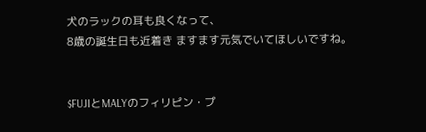犬のラックの耳も良くなって、
8歳の誕生日も近着き ますます元気でいてほしいですね。


$FUJIとMALYのフィリピン・プ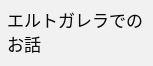エルトガレラでのお話